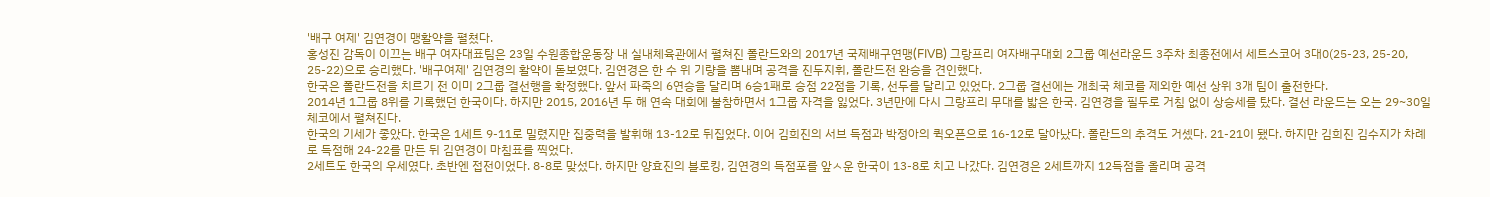'배구 여제' 김연경이 맹활약을 펼쳤다.
홍성진 감독이 이끄는 배구 여자대표팀은 23일 수원종합운동장 내 실내체육관에서 펼쳐진 폴란드와의 2017년 국제배구연맹(FIVB) 그랑프리 여자배구대회 2그룹 예선라운드 3주차 최종전에서 세트스코어 3대0(25-23, 25-20, 25-22)으로 승리했다. '배구여제' 김연경의 활약이 돋보였다. 김연경은 한 수 위 기량을 뽐내며 공격을 진두지휘, 폴란드전 완승을 견인했다.
한국은 폴란드전을 치르기 전 이미 2그룹 결선행을 확정했다. 앞서 파죽의 6연승을 달리며 6승1패로 승점 22점을 기록, 선두를 달리고 있었다. 2그룹 결선에는 개최국 체코를 제외한 예선 상위 3개 팀이 출전한다.
2014년 1그룹 8위를 기록했던 한국이다. 하지만 2015, 2016년 두 해 연속 대회에 불참하면서 1그룹 자격을 잃었다. 3년만에 다시 그랑프리 무대를 밟은 한국. 김연경을 필두로 거침 없이 상승세를 탔다. 결선 라운드는 오는 29~30일 체코에서 펼쳐진다.
한국의 기세가 좋았다. 한국은 1세트 9-11로 밀렸지만 집중력을 발휘해 13-12로 뒤집었다. 이어 김희진의 서브 득점과 박정아의 퀵오픈으로 16-12로 달아났다. 폴란드의 추격도 거셌다. 21-21이 됐다. 하지만 김희진 김수지가 차례로 득점해 24-22를 만든 뒤 김연경이 마침표를 찍었다.
2세트도 한국의 우세였다. 초반엔 접전이었다. 8-8로 맞섰다. 하지만 양효진의 블로킹, 김연경의 득점포를 앞ㅅ운 한국이 13-8로 치고 나갔다. 김연경은 2세트까지 12득점을 올리며 공격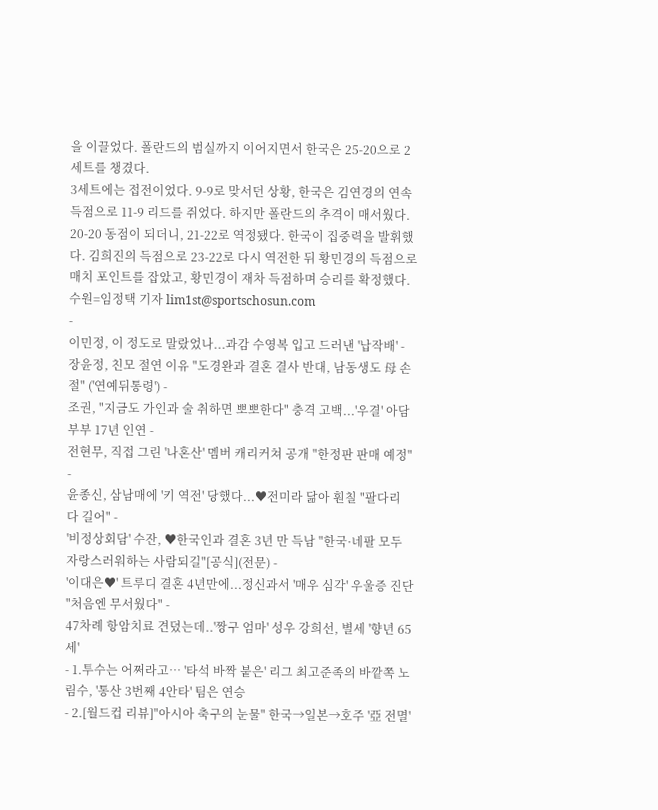을 이끌었다. 폴란드의 범실까지 이어지면서 한국은 25-20으로 2세트를 챙겼다.
3세트에는 접전이었다. 9-9로 맞서던 상황, 한국은 김연경의 연속 득점으로 11-9 리드를 쥐었다. 하지만 폴란드의 추격이 매서웠다. 20-20 동점이 되더니, 21-22로 역정됐다. 한국이 집중력을 발휘했다. 김희진의 득점으로 23-22로 다시 역전한 뒤 황민경의 득점으로 매치 포인트를 잡았고, 황민경이 재차 득점하며 승리를 확정했다.
수원=임정택 기자 lim1st@sportschosun.com
-
이민정, 이 정도로 말랐었나...과감 수영복 입고 드러낸 '납작배' -
장윤정, 친모 절연 이유 "도경완과 결혼 결사 반대, 남동생도 母 손절" ('연예뒤통령') -
조권, "지금도 가인과 술 취하면 뽀뽀한다" 충격 고백...'우결' 아담부부 17년 인연 -
전현무, 직접 그린 '나혼산' 멤버 캐리커쳐 공개 "한정판 판매 예정" -
윤종신, 삼남매에 '키 역전' 당했다...♥전미라 닮아 훤칠 "팔다리 다 길어" -
'비정상회담' 수잔, ♥한국인과 결혼 3년 만 득남 "한국·네팔 모두 자랑스러워하는 사람되길"[공식](전문) -
'이대은♥' 트루디 결혼 4년만에...정신과서 '매우 심각' 우울증 진단 "처음엔 무서웠다" -
47차례 항암치료 견뎠는데..'짱구 엄마' 성우 강희선, 별세 '향년 65세'
- 1.투수는 어쩌라고… '타석 바짝 붙은' 리그 최고준족의 바깥쪽 노림수, '통산 3번째 4안타' 팀은 연승
- 2.[월드컵 리뷰]"아시아 축구의 눈물" 한국→일본→호주 '亞 전멸'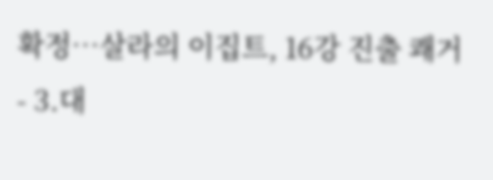확정…살라의 이집트, 16강 진출 쾌거
- 3.대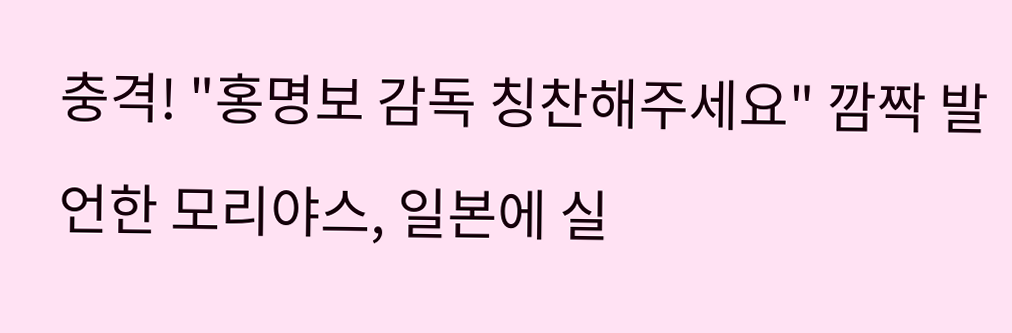충격! "홍명보 감독 칭찬해주세요" 깜짝 발언한 모리야스, 일본에 실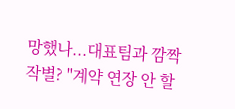망했나...대표팀과 깜짝 작별? "계약 연장 안 할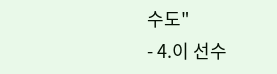수도"
- 4.이 선수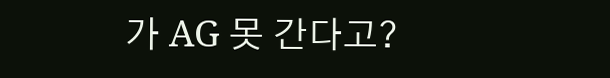가 AG 못 간다고?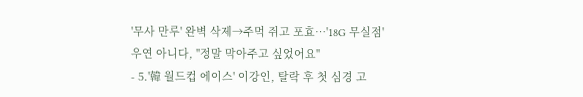'무사 만루' 완벽 삭제→주먹 쥐고 포효…'18G 무실점' 우연 아니다, "정말 막아주고 싶었어요"
- 5.'韓 월드컵 에이스' 이강인, 탈락 후 첫 심경 고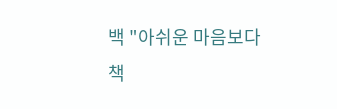백 "아쉬운 마음보다 책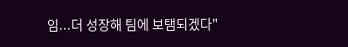임...더 성장해 팀에 보탬되겠다"